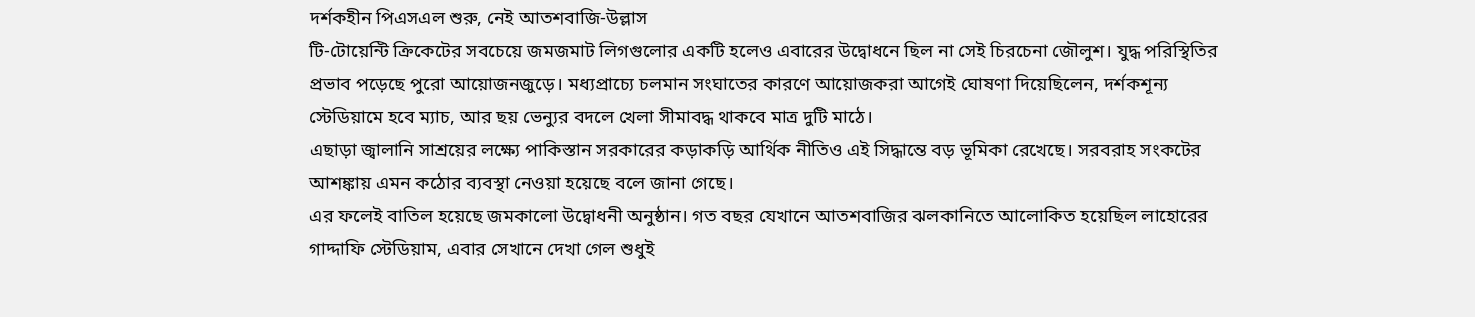দর্শকহীন পিএসএল শুরু, নেই আতশবাজি-উল্লাস
টি-টোয়েন্টি ক্রিকেটের সবচেয়ে জমজমাট লিগগুলোর একটি হলেও এবারের উদ্বোধনে ছিল না সেই চিরচেনা জৌলুশ। যুদ্ধ পরিস্থিতির প্রভাব পড়েছে পুরো আয়োজনজুড়ে। মধ্যপ্রাচ্যে চলমান সংঘাতের কারণে আয়োজকরা আগেই ঘোষণা দিয়েছিলেন, দর্শকশূন্য স্টেডিয়ামে হবে ম্যাচ, আর ছয় ভেন্যুর বদলে খেলা সীমাবদ্ধ থাকবে মাত্র দুটি মাঠে।
এছাড়া জ্বালানি সাশ্রয়ের লক্ষ্যে পাকিস্তান সরকারের কড়াকড়ি আর্থিক নীতিও এই সিদ্ধান্তে বড় ভূমিকা রেখেছে। সরবরাহ সংকটের আশঙ্কায় এমন কঠোর ব্যবস্থা নেওয়া হয়েছে বলে জানা গেছে।
এর ফলেই বাতিল হয়েছে জমকালো উদ্বোধনী অনুষ্ঠান। গত বছর যেখানে আতশবাজির ঝলকানিতে আলোকিত হয়েছিল লাহোরের গাদ্দাফি স্টেডিয়াম, এবার সেখানে দেখা গেল শুধুই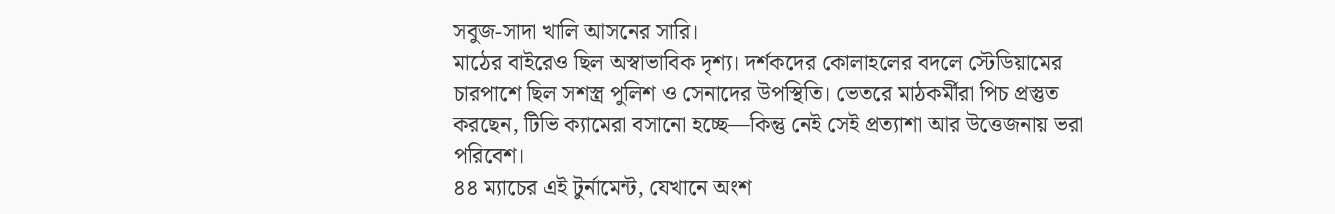সবুজ-সাদা খালি আসনের সারি।
মাঠের বাইরেও ছিল অস্বাভাবিক দৃশ্য। দর্শকদের কোলাহলের বদলে স্টেডিয়ামের চারপাশে ছিল সশস্ত্র পুলিশ ও সেনাদের উপস্থিতি। ভেতরে মাঠকর্মীরা পিচ প্রস্তুত করছেন, টিভি ক্যামেরা বসানো হচ্ছে—কিন্তু নেই সেই প্রত্যাশা আর উত্তেজনায় ভরা পরিবেশ।
৪৪ ম্যাচের এই টুর্নামেন্ট, যেখানে অংশ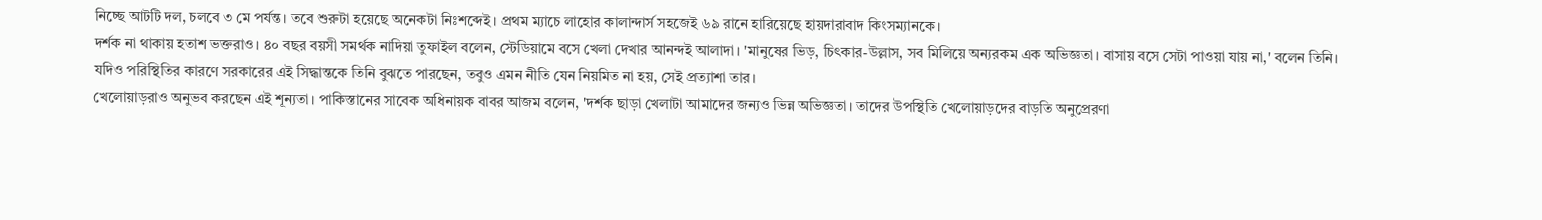নিচ্ছে আটটি দল, চলবে ৩ মে পর্যন্ত। তবে শুরুটা হয়েছে অনেকটা নিঃশব্দেই। প্রথম ম্যাচে লাহোর কালান্দার্স সহজেই ৬৯ রানে হারিয়েছে হায়দারাবাদ কিংসম্যানকে।
দর্শক না থাকায় হতাশ ভক্তরাও। ৪০ বছর বয়সী সমর্থক নাদিয়া তুফাইল বলেন, স্টেডিয়ামে বসে খেলা দেখার আনন্দই আলাদা। 'মানুষের ভিড়, চিৎকার-উল্লাস, সব মিলিয়ে অন্যরকম এক অভিজ্ঞতা। বাসায় বসে সেটা পাওয়া যায় না,' বলেন তিনি। যদিও পরিস্থিতির কারণে সরকারের এই সিদ্ধান্তকে তিনি বুঝতে পারছেন, তবুও এমন নীতি যেন নিয়মিত না হয়, সেই প্রত্যাশা তার।
খেলোয়াড়রাও অনুভব করছেন এই শূন্যতা। পাকিস্তানের সাবেক অধিনায়ক বাবর আজম বলেন, 'দর্শক ছাড়া খেলাটা আমাদের জন্যও ভিন্ন অভিজ্ঞতা। তাদের উপস্থিতি খেলোয়াড়দের বাড়তি অনুপ্রেরণা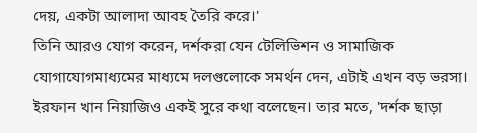দেয়, একটা আলাদা আবহ তৈরি করে।'
তিনি আরও যোগ করেন, দর্শকরা যেন টেলিভিশন ও সামাজিক যোগাযোগমাধ্যমের মাধ্যমে দলগুলোকে সমর্থন দেন, এটাই এখন বড় ভরসা।
ইরফান খান নিয়াজিও একই সুরে কথা বলেছেন। তার মতে, 'দর্শক ছাড়া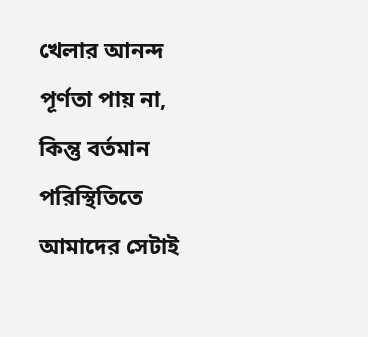খেলার আনন্দ পূর্ণতা পায় না, কিন্তু বর্তমান পরিস্থিতিতে আমাদের সেটাই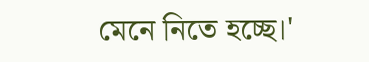মেনে নিতে হচ্ছে।'